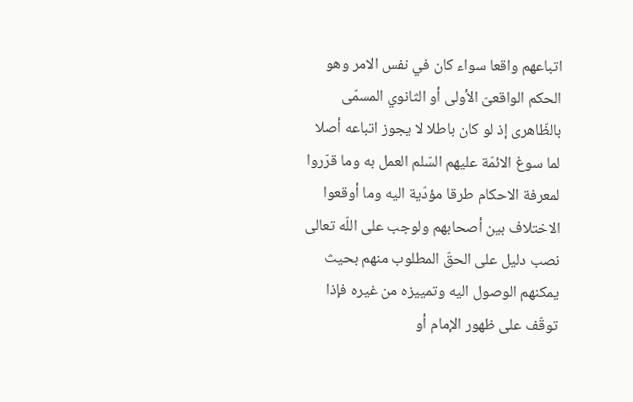اتباعهم واقعا سواء كان في نفس الامر وهو الحكم الواقعىّ الأولى أو الثانوي المسمّى بالظّاهرى إذ لو كان باطلا لا يجوز اتباعه أصلا لما سوغ الائمّة عليهم السّلم العمل به وما قرّروا لمعرفة الاحكام طرقا مؤدّية اليه وما أوقعوا الاختلاف بين أصحابهم ولوجب على اللّه تعالى نصب دليل على الحقّ المطلوب منهم بحيث يمكنهم الوصول اليه وتمييزه من غيره فإذا توقّف على ظهور الإمام أو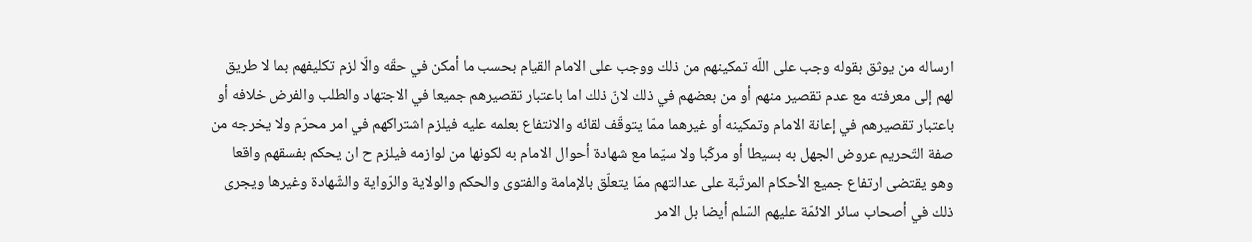ارساله من يوثق بقوله وجب على اللّه تمكينهم من ذلك ووجب على الامام القيام بحسب ما أمكن في حقّه والّا لزم تكليفهم بما لا طريق لهم إلى معرفته مع عدم تقصير منهم أو من بعضهم في ذلك لانّ ذلك اما باعتبار تقصيرهم جميعا في الاجتهاد والطلب والفرض خلافه أو باعتبار تقصيرهم في إعانة الامام وتمكينه أو غيرهما ممّا يتوقّف لقائه والانتفاع بعلمه عليه فيلزم اشتراكهم في امر محرّم ولا يخرجه من صفة التّحريم عروض الجهل به بسيطا أو مركّبا ولا سيّما مع شهادة أحوال الامام به لكونها من لوازمه فيلزم ح ان يحكم بفسقهم واقعا وهو يقتضى ارتفاع جميع الأحكام المرتّبة على عدالتهم ممّا يتعلّق بالإمامة والفتوى والحكم والولاية والرّواية والشّهادة وغيرها ويجرى ذلك في أصحاب سائر الائمّة عليهم السّلم أيضا بل الامر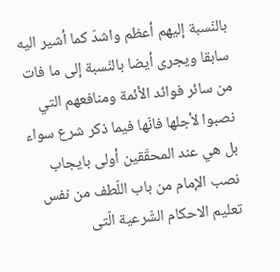بالنّسبة إليهم أعظم واشدّ كما أشير اليه سابقا ويجرى أيضا بالنّسبة إلى ما فات من سائر فوائد الأئمة ومنافعهم التي نصبوا لأجلها فانّها فيما ذكر شرع سواء بل هي عند المحقّقين أولى بايجاب نصب الإمام من باب اللّطف من نفس تعليم الاحكام الشّرعية الّتى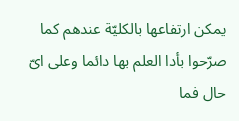يمكن ارتفاعها بالكليّة عندهم كما صرّحوا بأدا العلم بها دائما وعلى اىّ حال فما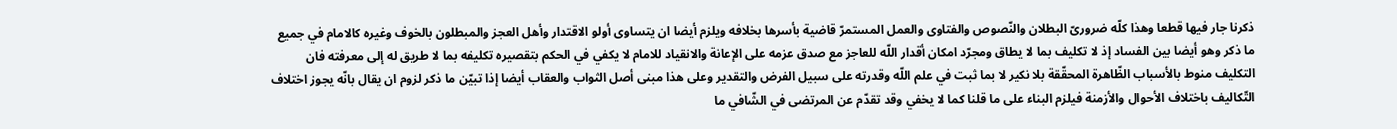ذكرنا جار فيها قطعا وهذا كلّه ضرورىّ البطلان والنّصوص والفتاوى والعمل المستمرّ قاضية بأسرها بخلافه ويلزم أيضا ان يتساوى أولو الاقتدار وأهل العجز والمبطلون بالخوف وغيره كالامام في جميع ما ذكر وهو أيضا بين الفساد إذ لا تكليف بما لا يطاق ومجرّد امكان أقدار اللّه للعاجز مع صدق عزمه على الإعانة والانقياد للامام لا يكفي في الحكم بتقصيره تكليفه بما لا طريق له إلى معرفته فان التكليف منوط بالأسباب الظّاهرة المحقّقة بلا نكير لا بما ثبت في علم اللّه وقدرته على سبيل الفرض والتقدير وعلى هذا مبنى أصل الثواب والعقاب أيضا إذا تبيّن ما ذكر لزوم ان يقال بانّه يجوز اختلاف التّكاليف باختلاف الأحوال والأزمنة فيلزم البناء على ما قلنا كما لا يخفي وقد تقدّم عن المرتضى في الشّافي ما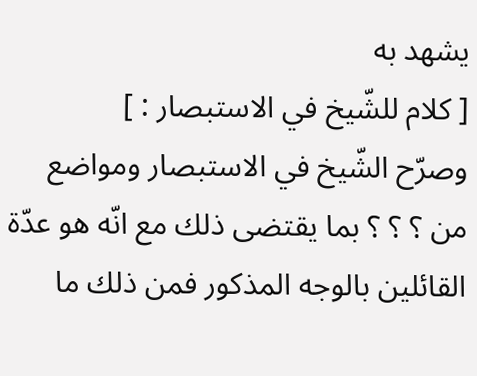يشهد به
[ كلام للشّيخ في الاستبصار : ]
وصرّح الشّيخ في الاستبصار ومواضع من ؟ ؟ ؟ بما يقتضى ذلك مع انّه هو عدّة القائلين بالوجه المذكور فمن ذلك ما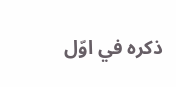ذكره في اوّل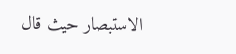الاستبصار حيث قال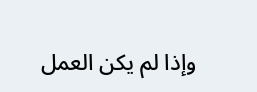وإذا لم يكن العمل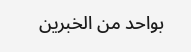بواحد من الخبرين